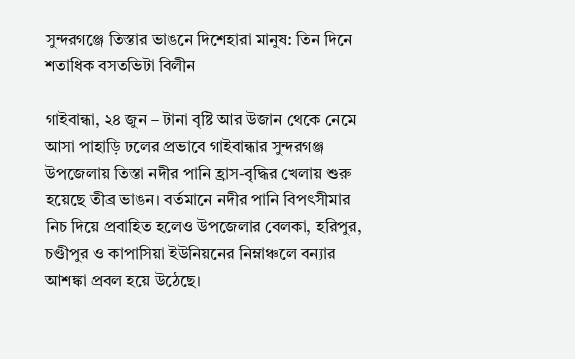সুন্দরগঞ্জে তিস্তার ভাঙনে দিশেহারা মানুষ: তিন দিনে শতাধিক বসতভিটা বিলীন

গাইবান্ধা, ২৪ জুন – টানা বৃষ্টি আর উজান থেকে নেমে আসা পাহাড়ি ঢলের প্রভাবে গাইবান্ধার সুন্দরগঞ্জ উপজেলায় তিস্তা নদীর পানি হ্রাস-বৃদ্ধির খেলায় শুরু হয়েছে তীব্র ভাঙন। বর্তমানে নদীর পানি বিপৎসীমার নিচ দিয়ে প্রবাহিত হলেও উপজেলার বেলকা, হরিপুর, চণ্ডীপুর ও কাপাসিয়া ইউনিয়নের নিম্নাঞ্চলে বন্যার আশঙ্কা প্রবল হয়ে উঠেছে।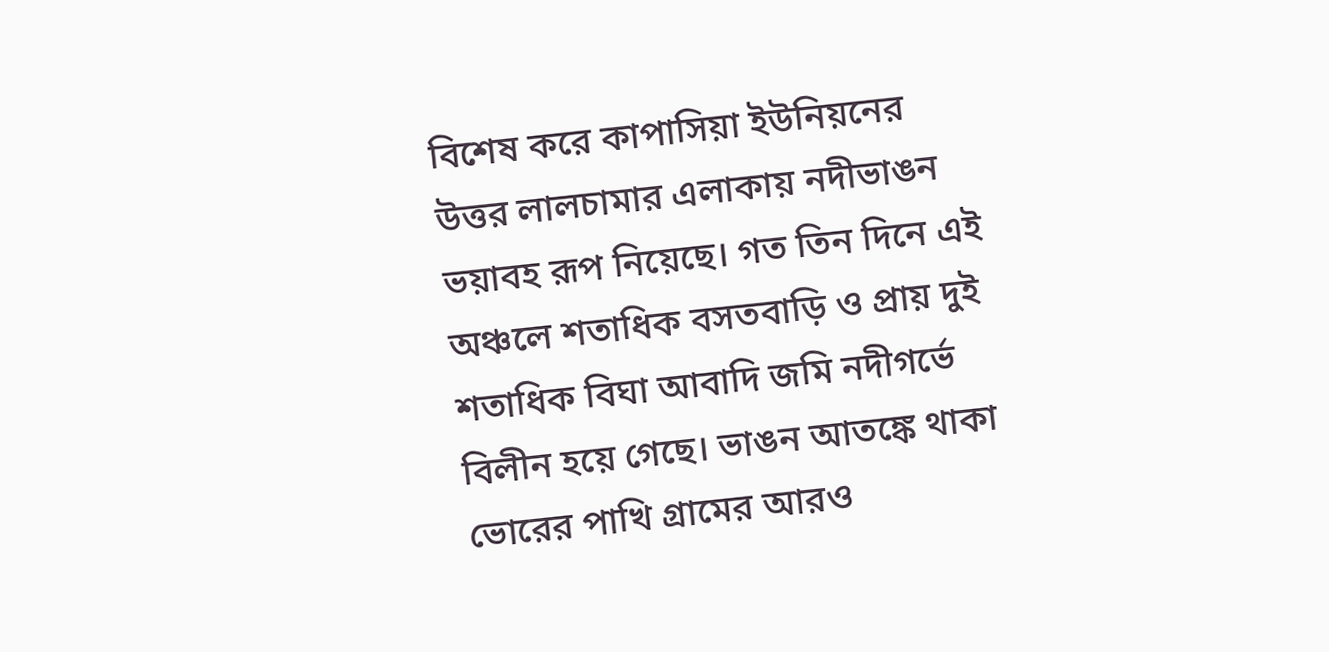বিশেষ করে কাপাসিয়া ইউনিয়নের উত্তর লালচামার এলাকায় নদীভাঙন ভয়াবহ রূপ নিয়েছে। গত তিন দিনে এই অঞ্চলে শতাধিক বসতবাড়ি ও প্রায় দুই শতাধিক বিঘা আবাদি জমি নদীগর্ভে বিলীন হয়ে গেছে। ভাঙন আতঙ্কে থাকা ভোরের পাখি গ্রামের আরও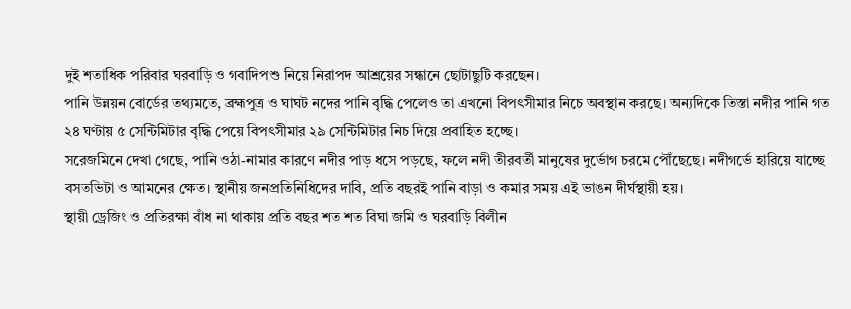দুই শতাধিক পরিবার ঘরবাড়ি ও গবাদিপশু নিয়ে নিরাপদ আশ্রয়ের সন্ধানে ছোটাছুটি করছেন।
পানি উন্নয়ন বোর্ডের তথ্যমতে, ব্রহ্মপুত্র ও ঘাঘট নদের পানি বৃদ্ধি পেলেও তা এখনো বিপৎসীমার নিচে অবস্থান করছে। অন্যদিকে তিস্তা নদীর পানি গত ২৪ ঘণ্টায় ৫ সেন্টিমিটার বৃদ্ধি পেয়ে বিপৎসীমার ২৯ সেন্টিমিটার নিচ দিয়ে প্রবাহিত হচ্ছে।
সরেজমিনে দেখা গেছে, পানি ওঠা-নামার কারণে নদীর পাড় ধসে পড়ছে, ফলে নদী তীরবর্তী মানুষের দুর্ভোগ চরমে পৌঁছেছে। নদীগর্ভে হারিয়ে যাচ্ছে বসতভিটা ও আমনের ক্ষেত। স্থানীয় জনপ্রতিনিধিদের দাবি, প্রতি বছরই পানি বাড়া ও কমার সময় এই ভাঙন দীর্ঘস্থায়ী হয়।
স্থায়ী ড্রেজিং ও প্রতিরক্ষা বাঁধ না থাকায় প্রতি বছর শত শত বিঘা জমি ও ঘরবাড়ি বিলীন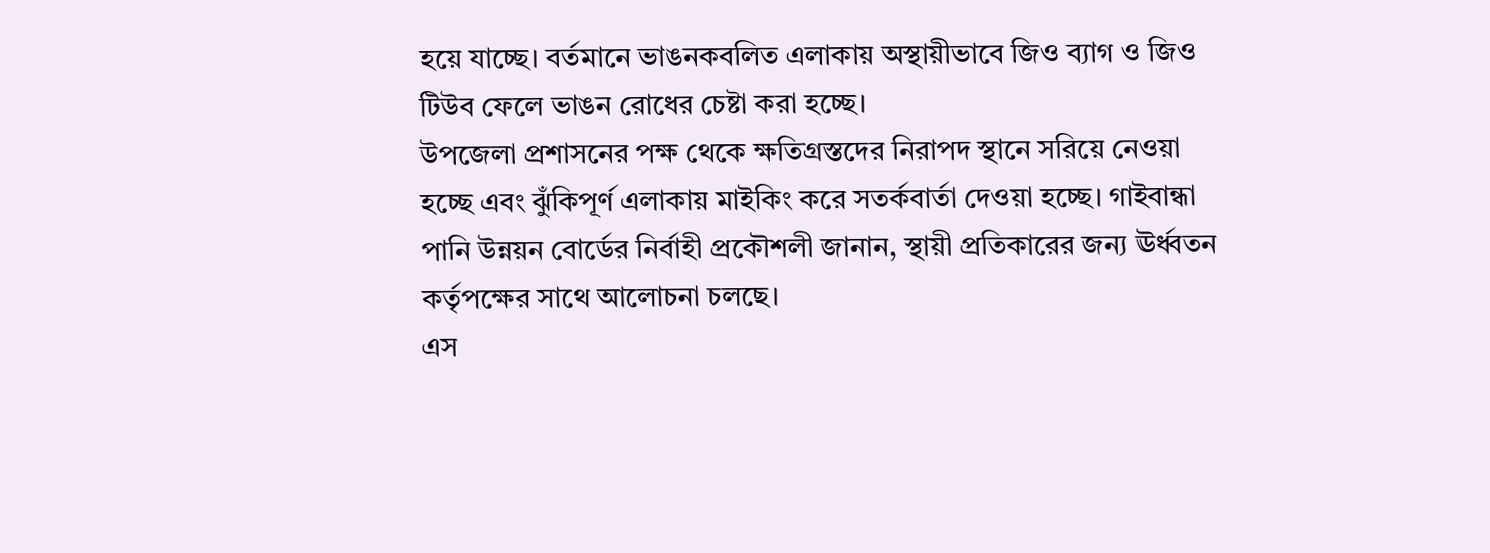হয়ে যাচ্ছে। বর্তমানে ভাঙনকবলিত এলাকায় অস্থায়ীভাবে জিও ব্যাগ ও জিও টিউব ফেলে ভাঙন রোধের চেষ্টা করা হচ্ছে।
উপজেলা প্রশাসনের পক্ষ থেকে ক্ষতিগ্রস্তদের নিরাপদ স্থানে সরিয়ে নেওয়া হচ্ছে এবং ঝুঁকিপূর্ণ এলাকায় মাইকিং করে সতর্কবার্তা দেওয়া হচ্ছে। গাইবান্ধা পানি উন্নয়ন বোর্ডের নির্বাহী প্রকৌশলী জানান, স্থায়ী প্রতিকারের জন্য ঊর্ধ্বতন কর্তৃপক্ষের সাথে আলোচনা চলছে।
এস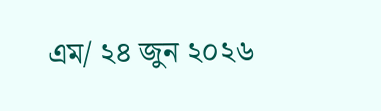এম/ ২৪ জুন ২০২৬